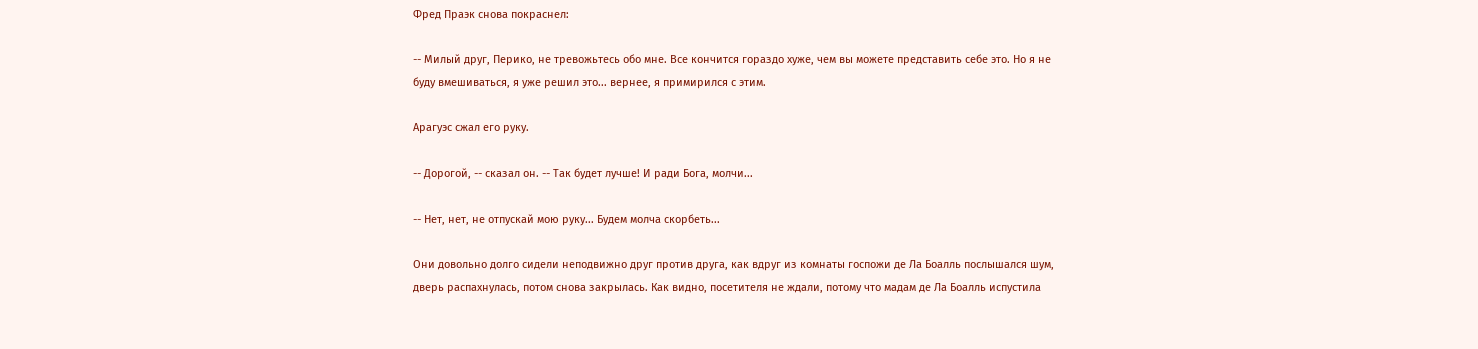Фред Праэк снова покраснел:

-- Милый друг, Перико, не тревожьтесь обо мне. Все кончится гораздо хуже, чем вы можете представить себе это. Но я не буду вмешиваться, я уже решил это... вернее, я примирился с этим.

Арагуэс сжал его руку.

-- Дорогой, -- сказал он. -- Так будет лучше! И ради Бога, молчи...

-- Нет, нет, не отпускай мою руку... Будем молча скорбеть...

Они довольно долго сидели неподвижно друг против друга, как вдруг из комнаты госпожи де Ла Боалль послышался шум, дверь распахнулась, потом снова закрылась. Как видно, посетителя не ждали, потому что мадам де Ла Боалль испустила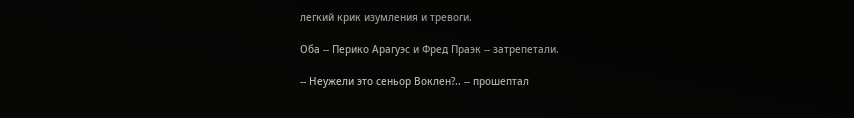легкий крик изумления и тревоги.

Оба -- Перико Арагуэс и Фред Праэк -- затрепетали.

-- Неужели это сеньор Воклен?.. -- прошептал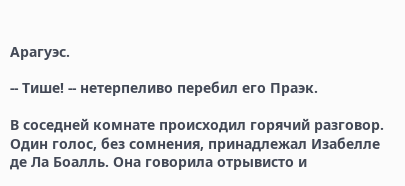Арагуэс.

-- Тише! -- нетерпеливо перебил его Праэк.

В соседней комнате происходил горячий разговор. Один голос, без сомнения, принадлежал Изабелле де Ла Боалль. Она говорила отрывисто и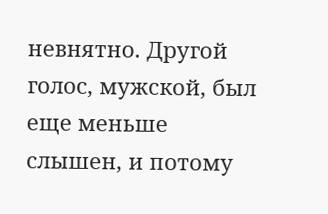невнятно. Другой голос, мужской, был еще меньше слышен, и потому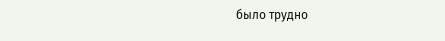было трудно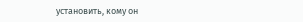установить, кому он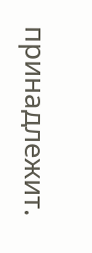принадлежит.